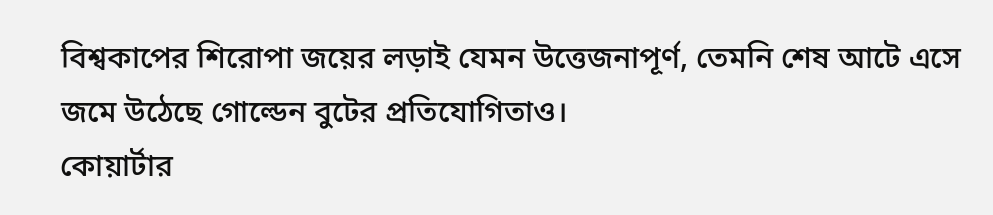বিশ্বকাপের শিরোপা জয়ের লড়াই যেমন উত্তেজনাপূর্ণ, তেমনি শেষ আটে এসে জমে উঠেছে গোল্ডেন বুটের প্রতিযোগিতাও।
কোয়ার্টার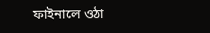ফাইনালে ওঠা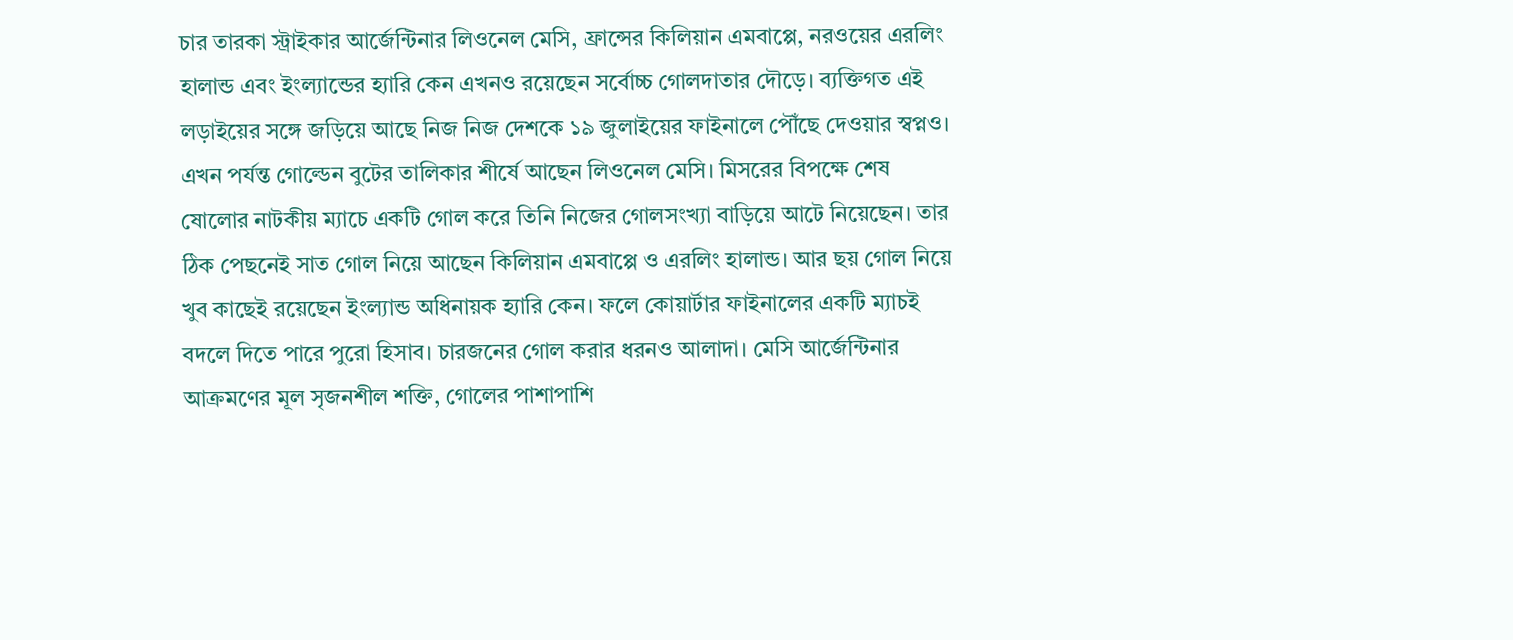চার তারকা স্ট্রাইকার আর্জেন্টিনার লিওনেল মেসি, ফ্রান্সের কিলিয়ান এমবাপ্পে, নরওয়ের এরলিং হালান্ড এবং ইংল্যান্ডের হ্যারি কেন এখনও রয়েছেন সর্বোচ্চ গোলদাতার দৌড়ে। ব্যক্তিগত এই লড়াইয়ের সঙ্গে জড়িয়ে আছে নিজ নিজ দেশকে ১৯ জুলাইয়ের ফাইনালে পৌঁছে দেওয়ার স্বপ্নও।
এখন পর্যন্ত গোল্ডেন বুটের তালিকার শীর্ষে আছেন লিওনেল মেসি। মিসরের বিপক্ষে শেষ ষোলোর নাটকীয় ম্যাচে একটি গোল করে তিনি নিজের গোলসংখ্যা বাড়িয়ে আটে নিয়েছেন। তার ঠিক পেছনেই সাত গোল নিয়ে আছেন কিলিয়ান এমবাপ্পে ও এরলিং হালান্ড। আর ছয় গোল নিয়ে খুব কাছেই রয়েছেন ইংল্যান্ড অধিনায়ক হ্যারি কেন। ফলে কোয়ার্টার ফাইনালের একটি ম্যাচই বদলে দিতে পারে পুরো হিসাব। চারজনের গোল করার ধরনও আলাদা। মেসি আর্জেন্টিনার আক্রমণের মূল সৃজনশীল শক্তি, গোলের পাশাপাশি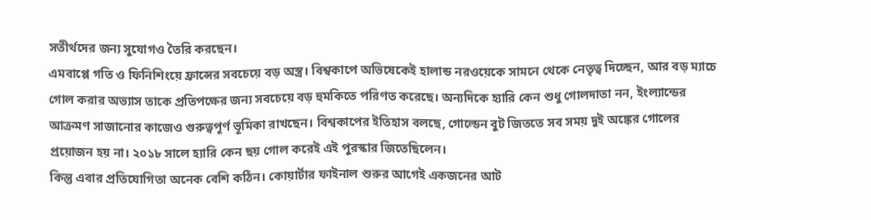সতীর্থদের জন্য সুযোগও তৈরি করছেন।
এমবাপ্পে গতি ও ফিনিশিংয়ে ফ্রান্সের সবচেয়ে বড় অস্ত্র। বিশ্বকাপে অভিষেকেই হালান্ড নরওয়েকে সামনে থেকে নেতৃত্ব দিচ্ছেন, আর বড় ম্যাচে গোল করার অভ্যাস তাকে প্রতিপক্ষের জন্য সবচেয়ে বড় হুমকিতে পরিণত করেছে। অন্যদিকে হ্যারি কেন শুধু গোলদাতা নন, ইংল্যান্ডের আক্রমণ সাজানোর কাজেও গুরুত্বপূর্ণ ভূমিকা রাখছেন। বিশ্বকাপের ইতিহাস বলছে, গোল্ডেন বুট জিততে সব সময় দুই অঙ্কের গোলের প্রয়োজন হয় না। ২০১৮ সালে হ্যারি কেন ছয় গোল করেই এই পুরস্কার জিতেছিলেন।
কিন্তু এবার প্রতিযোগিতা অনেক বেশি কঠিন। কোয়ার্টার ফাইনাল শুরুর আগেই একজনের আট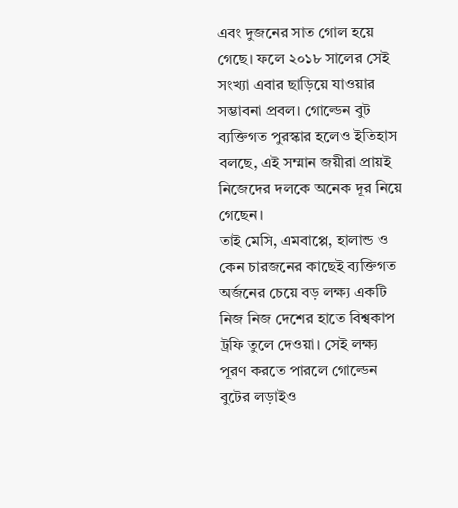এবং দুজনের সাত গোল হয়ে গেছে। ফলে ২০১৮ সালের সেই সংখ্যা এবার ছাড়িয়ে যাওয়ার সম্ভাবনা প্রবল। গোল্ডেন বুট ব্যক্তিগত পুরস্কার হলেও ইতিহাস বলছে, এই সম্মান জয়ীরা প্রায়ই নিজেদের দলকে অনেক দূর নিয়ে গেছেন।
তাই মেসি, এমবাপ্পে, হালান্ড ও কেন চারজনের কাছেই ব্যক্তিগত অর্জনের চেয়ে বড় লক্ষ্য একটি নিজ নিজ দেশের হাতে বিশ্বকাপ ট্রফি তুলে দেওয়া। সেই লক্ষ্য পূরণ করতে পারলে গোল্ডেন বুটের লড়াইও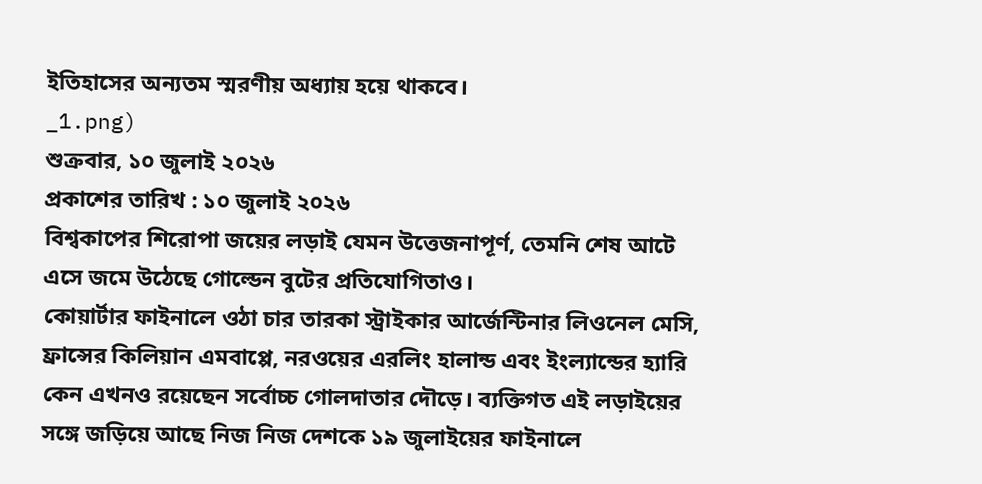ইতিহাসের অন্যতম স্মরণীয় অধ্যায় হয়ে থাকবে।
_1.png)
শুক্রবার, ১০ জুলাই ২০২৬
প্রকাশের তারিখ : ১০ জুলাই ২০২৬
বিশ্বকাপের শিরোপা জয়ের লড়াই যেমন উত্তেজনাপূর্ণ, তেমনি শেষ আটে এসে জমে উঠেছে গোল্ডেন বুটের প্রতিযোগিতাও।
কোয়ার্টার ফাইনালে ওঠা চার তারকা স্ট্রাইকার আর্জেন্টিনার লিওনেল মেসি, ফ্রান্সের কিলিয়ান এমবাপ্পে, নরওয়ের এরলিং হালান্ড এবং ইংল্যান্ডের হ্যারি কেন এখনও রয়েছেন সর্বোচ্চ গোলদাতার দৌড়ে। ব্যক্তিগত এই লড়াইয়ের সঙ্গে জড়িয়ে আছে নিজ নিজ দেশকে ১৯ জুলাইয়ের ফাইনালে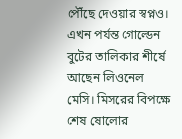পৌঁছে দেওয়ার স্বপ্নও।
এখন পর্যন্ত গোল্ডেন বুটের তালিকার শীর্ষে আছেন লিওনেল মেসি। মিসরের বিপক্ষে শেষ ষোলোর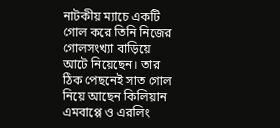নাটকীয় ম্যাচে একটি গোল করে তিনি নিজের গোলসংখ্যা বাড়িয়ে আটে নিয়েছেন। তার ঠিক পেছনেই সাত গোল নিয়ে আছেন কিলিয়ান এমবাপ্পে ও এরলিং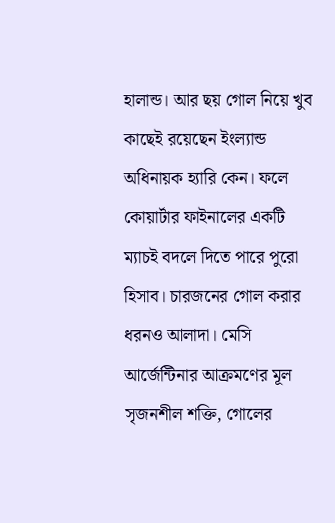হালান্ড। আর ছয় গোল নিয়ে খুব কাছেই রয়েছেন ইংল্যান্ড অধিনায়ক হ্যারি কেন। ফলে কোয়ার্টার ফাইনালের একটি ম্যাচই বদলে দিতে পারে পুরো হিসাব। চারজনের গোল করার ধরনও আলাদা। মেসি আর্জেন্টিনার আক্রমণের মূল সৃজনশীল শক্তি, গোলের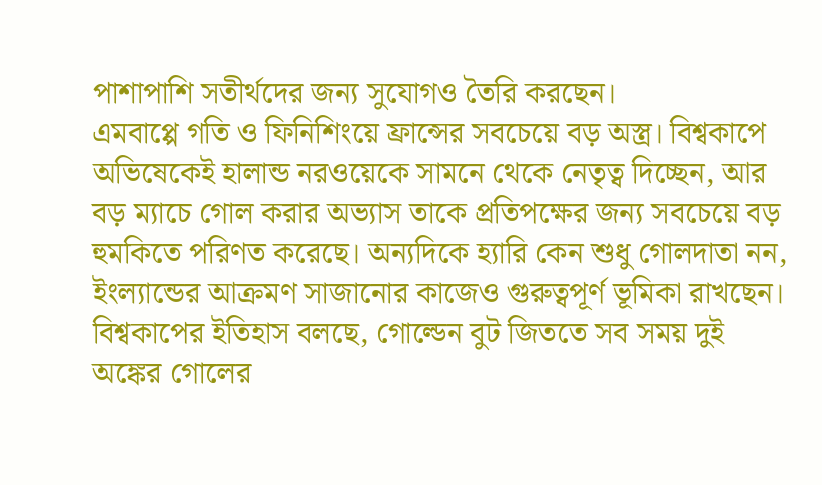পাশাপাশি সতীর্থদের জন্য সুযোগও তৈরি করছেন।
এমবাপ্পে গতি ও ফিনিশিংয়ে ফ্রান্সের সবচেয়ে বড় অস্ত্র। বিশ্বকাপে অভিষেকেই হালান্ড নরওয়েকে সামনে থেকে নেতৃত্ব দিচ্ছেন, আর বড় ম্যাচে গোল করার অভ্যাস তাকে প্রতিপক্ষের জন্য সবচেয়ে বড় হুমকিতে পরিণত করেছে। অন্যদিকে হ্যারি কেন শুধু গোলদাতা নন, ইংল্যান্ডের আক্রমণ সাজানোর কাজেও গুরুত্বপূর্ণ ভূমিকা রাখছেন। বিশ্বকাপের ইতিহাস বলছে, গোল্ডেন বুট জিততে সব সময় দুই অঙ্কের গোলের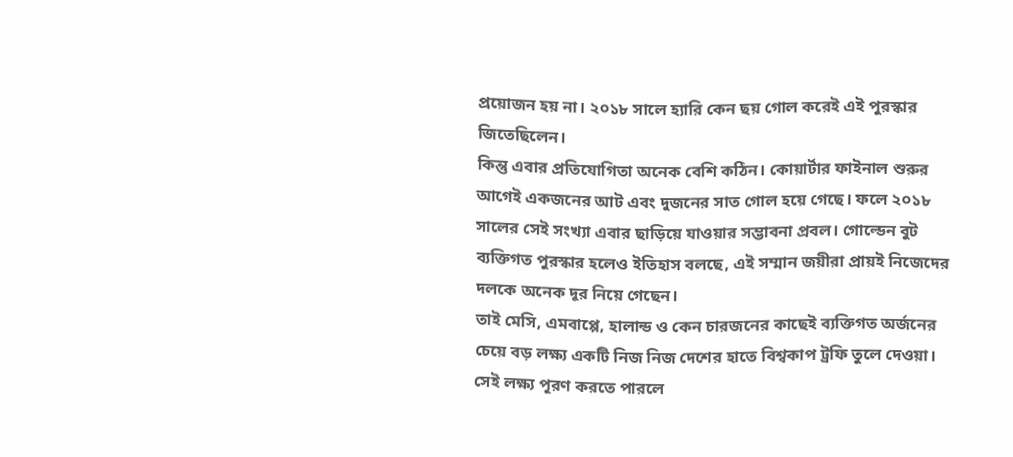প্রয়োজন হয় না। ২০১৮ সালে হ্যারি কেন ছয় গোল করেই এই পুরস্কার জিতেছিলেন।
কিন্তু এবার প্রতিযোগিতা অনেক বেশি কঠিন। কোয়ার্টার ফাইনাল শুরুর আগেই একজনের আট এবং দুজনের সাত গোল হয়ে গেছে। ফলে ২০১৮ সালের সেই সংখ্যা এবার ছাড়িয়ে যাওয়ার সম্ভাবনা প্রবল। গোল্ডেন বুট ব্যক্তিগত পুরস্কার হলেও ইতিহাস বলছে, এই সম্মান জয়ীরা প্রায়ই নিজেদের দলকে অনেক দূর নিয়ে গেছেন।
তাই মেসি, এমবাপ্পে, হালান্ড ও কেন চারজনের কাছেই ব্যক্তিগত অর্জনের চেয়ে বড় লক্ষ্য একটি নিজ নিজ দেশের হাতে বিশ্বকাপ ট্রফি তুলে দেওয়া। সেই লক্ষ্য পূরণ করতে পারলে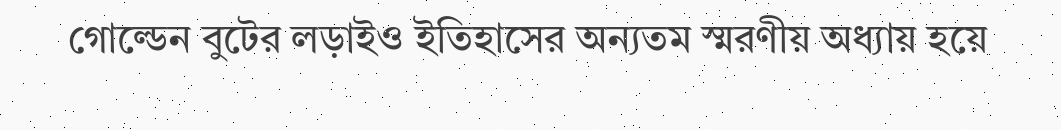গোল্ডেন বুটের লড়াইও ইতিহাসের অন্যতম স্মরণীয় অধ্যায় হয়ে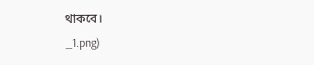থাকবে।
_1.png)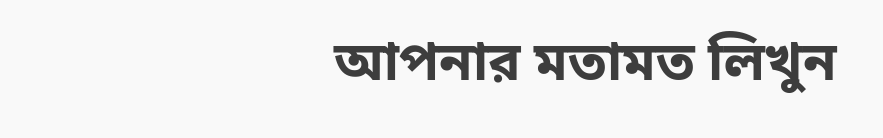আপনার মতামত লিখুন